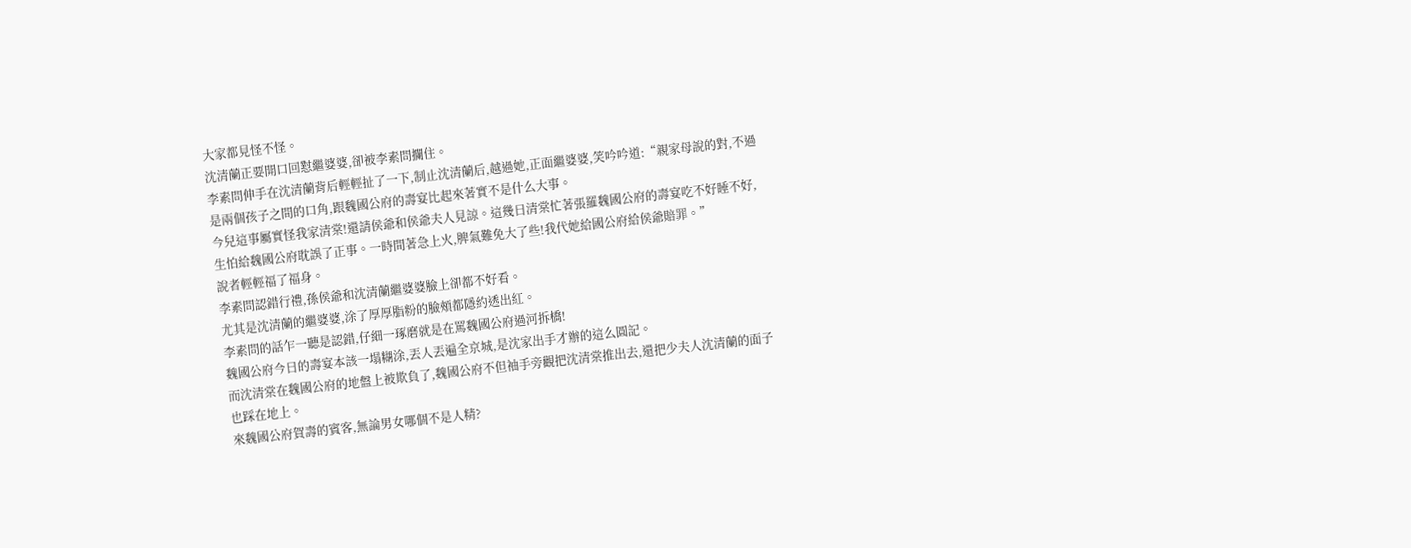大家都見怪不怪。
沈清蘭正要開口回懟繼婆婆,卻被李素問攔住。
李素問伸手在沈清蘭背后輕輕扯了一下,制止沈清蘭后,越過她,正面繼婆婆,笑吟吟道:“親家母說的對,不過是兩個孩子之間的口角,跟魏國公府的壽宴比起來著實不是什么大事。
今兒這事屬實怪我家清棠!還請侯爺和侯爺夫人見諒。這幾日清棠忙著張羅魏國公府的壽宴吃不好睡不好,生怕給魏國公府耽誤了正事。一時間著急上火,脾氣難免大了些!我代她給國公府給侯爺賠罪。”
說者輕輕福了福身。
李素問認錯行禮,孫侯爺和沈清蘭繼婆婆臉上卻都不好看。
尤其是沈清蘭的繼婆婆,涂了厚厚脂粉的臉頰都隱約透出紅。
李素問的話乍一聽是認錯,仔細一琢磨就是在罵魏國公府過河拆橋!
魏國公府今日的壽宴本該一塌糊涂,丟人丟遍全京城,是沈家出手才辦的這么圓記。
而沈清棠在魏國公府的地盤上被欺負了,魏國公府不但袖手旁觀把沈清棠推出去,還把少夫人沈清蘭的面子也踩在地上。
來魏國公府賀壽的賓客,無論男女哪個不是人精?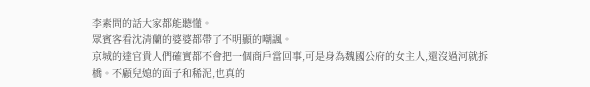李素問的話大家都能聽懂。
眾賓客看沈清蘭的婆婆都帶了不明顯的嘲諷。
京城的達官貴人們確實都不會把一個商戶當回事,可是身為魏國公府的女主人,還沒過河就拆橋。不顧兒媳的面子和稀泥,也真的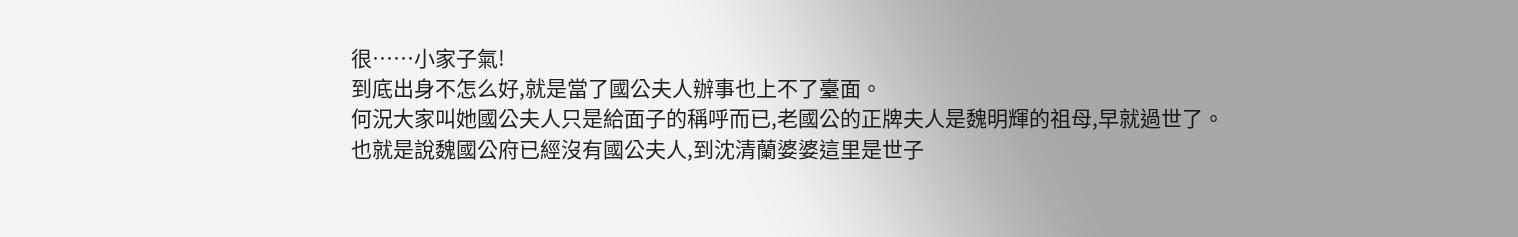很……小家子氣!
到底出身不怎么好,就是當了國公夫人辦事也上不了臺面。
何況大家叫她國公夫人只是給面子的稱呼而已,老國公的正牌夫人是魏明輝的祖母,早就過世了。
也就是說魏國公府已經沒有國公夫人,到沈清蘭婆婆這里是世子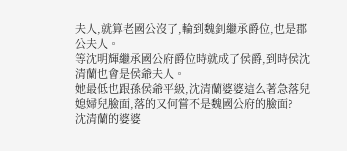夫人,就算老國公沒了,輪到魏釗繼承爵位,也是郡公夫人。
等沈明輝繼承國公府爵位時就成了侯爵,到時侯沈清蘭也會是侯爺夫人。
她最低也跟孫侯爺平級,沈清蘭婆婆這么著急落兒媳婦兒臉面,落的又何嘗不是魏國公府的臉面?
沈清蘭的婆婆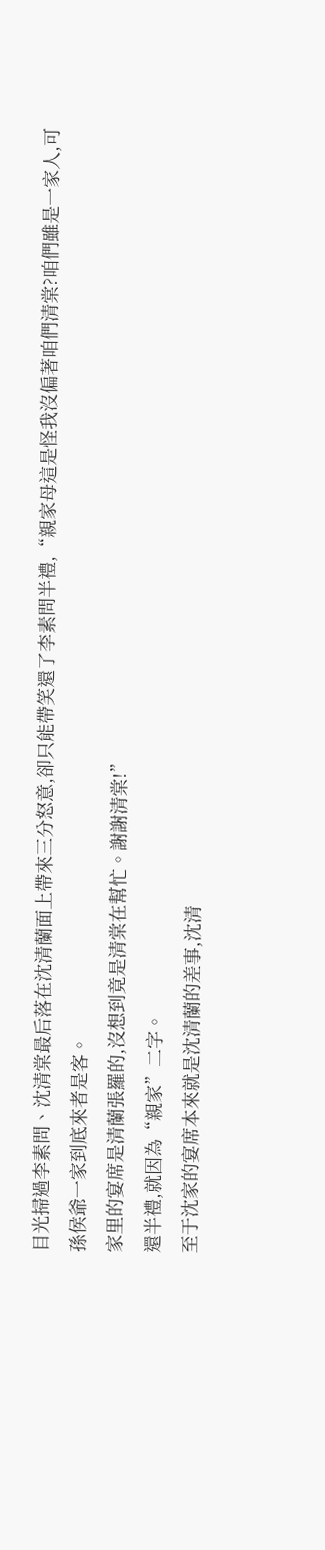目光掃過李素問、沈清棠最后落在沈清蘭面上帶來三分怒意,卻只能帶笑還了李素問半禮,“親家母這是怪我沒偏著咱們清棠?咱們雖是一家人,可孫侯爺一家到底來者是客。
家里的宴席是清蘭張羅的,沒想到竟是清棠在幫忙。謝謝清棠!”
還半禮,就因為“親家”二字。
至于沈家的宴席本來就是沈清蘭的差事,沈清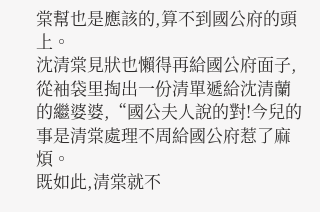棠幫也是應該的,算不到國公府的頭上。
沈清棠見狀也懶得再給國公府面子,從袖袋里掏出一份清單遞給沈清蘭的繼婆婆,“國公夫人說的對!今兒的事是清棠處理不周給國公府惹了麻煩。
既如此,清棠就不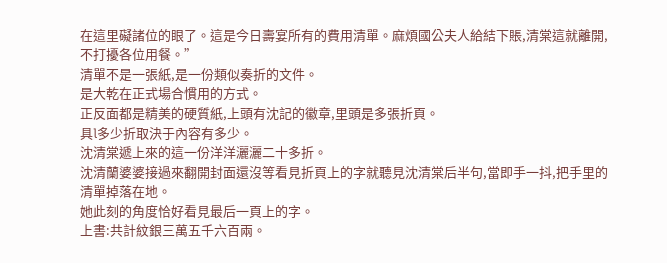在這里礙諸位的眼了。這是今日壽宴所有的費用清單。麻煩國公夫人給結下賬,清棠這就離開,不打擾各位用餐。”
清單不是一張紙,是一份類似奏折的文件。
是大乾在正式場合慣用的方式。
正反面都是精美的硬質紙,上頭有沈記的徽章,里頭是多張折頁。
具l多少折取決于內容有多少。
沈清棠遞上來的這一份洋洋灑灑二十多折。
沈清蘭婆婆接過來翻開封面還沒等看見折頁上的字就聽見沈清棠后半句,當即手一抖,把手里的清單掉落在地。
她此刻的角度恰好看見最后一頁上的字。
上書:共計紋銀三萬五千六百兩。